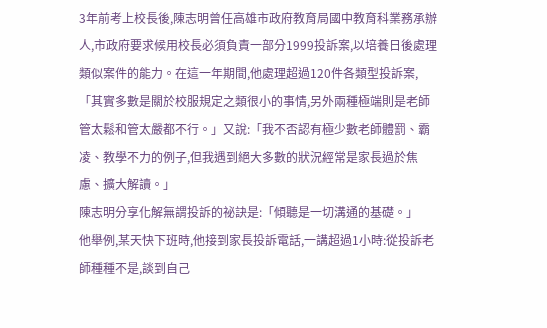3年前考上校長後,陳志明曾任高雄市政府教育局國中教育科業務承辦人,市政府要求候用校長必須負責一部分1999投訴案,以培養日後處理類似案件的能力。在這一年期間,他處理超過120件各類型投訴案,「其實多數是關於校服規定之類很小的事情,另外兩種極端則是老師管太鬆和管太嚴都不行。」又說:「我不否認有極少數老師體罰、霸凌、教學不力的例子,但我遇到絕大多數的狀況經常是家長過於焦慮、擴大解讀。」
陳志明分享化解無謂投訴的祕訣是:「傾聽是一切溝通的基礎。」
他舉例,某天快下班時,他接到家長投訴電話,一講超過1小時:從投訴老師種種不是,談到自己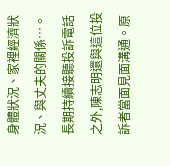身體狀況、家裡經濟狀況、與丈夫的關係…。長期持續接聽投訴電話之外,陳志明還與這位投訴者當面見面溝通。原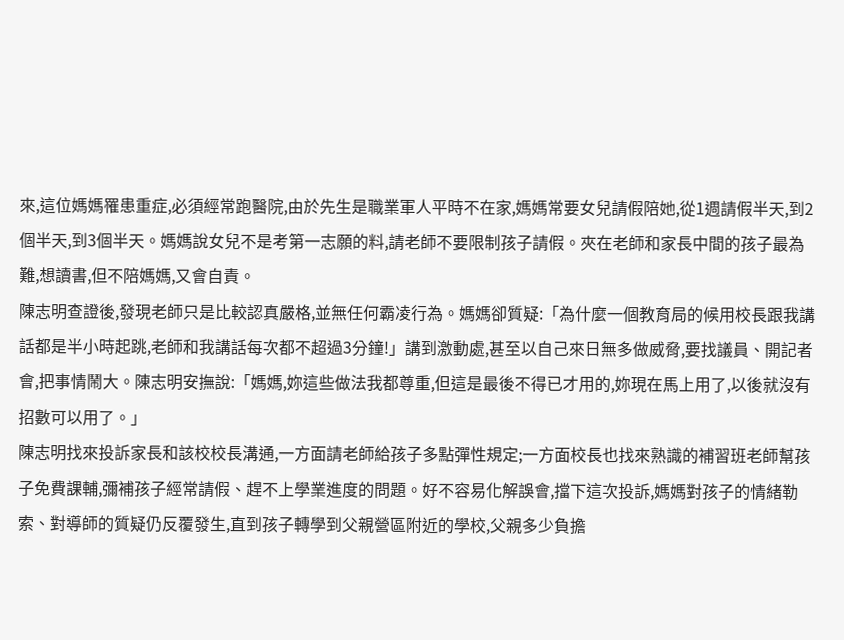來,這位媽媽罹患重症,必須經常跑醫院,由於先生是職業軍人平時不在家,媽媽常要女兒請假陪她,從1週請假半天,到2個半天,到3個半天。媽媽說女兒不是考第一志願的料,請老師不要限制孩子請假。夾在老師和家長中間的孩子最為難,想讀書,但不陪媽媽,又會自責。
陳志明查證後,發現老師只是比較認真嚴格,並無任何霸凌行為。媽媽卻質疑:「為什麼一個教育局的候用校長跟我講話都是半小時起跳,老師和我講話每次都不超過3分鐘!」講到激動處,甚至以自己來日無多做威脅,要找議員、開記者會,把事情鬧大。陳志明安撫說:「媽媽,妳這些做法我都尊重,但這是最後不得已才用的,妳現在馬上用了,以後就沒有招數可以用了。」
陳志明找來投訴家長和該校校長溝通,一方面請老師給孩子多點彈性規定;一方面校長也找來熟識的補習班老師幫孩子免費課輔,彌補孩子經常請假、趕不上學業進度的問題。好不容易化解誤會,擋下這次投訴,媽媽對孩子的情緒勒索、對導師的質疑仍反覆發生,直到孩子轉學到父親營區附近的學校,父親多少負擔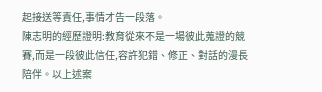起接送等責任,事情才告一段落。
陳志明的經歷證明:教育從來不是一場彼此蒐證的競賽,而是一段彼此信任,容許犯錯、修正、對話的漫長陪伴。以上述案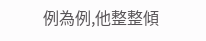例為例,他整整傾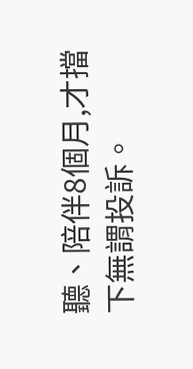聽、陪伴8個月,才擋下無謂投訴。